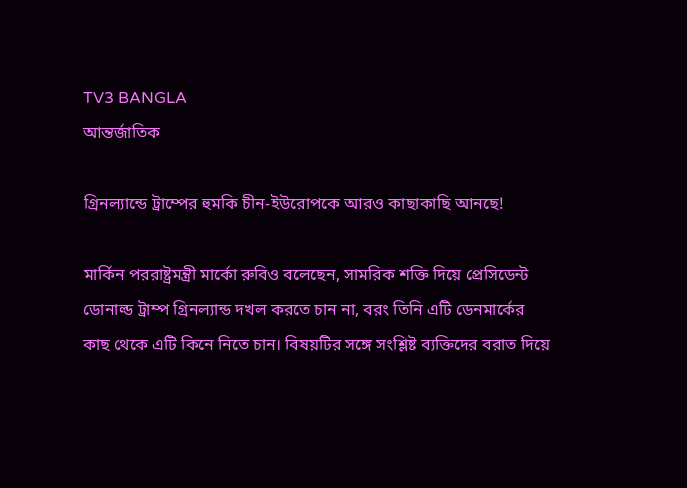TV3 BANGLA
আন্তর্জাতিক

গ্রিনল্যান্ডে ট্রাম্পের হুমকি চীন-ইউরোপকে আরও কাছাকাছি আনছে!

মার্কিন পররাষ্ট্রমন্ত্রী মার্কো রুবিও বলেছেন, সামরিক শক্তি দিয়ে প্রেসিডেন্ট ডোনাল্ড ট্রাম্প গ্রিনল্যান্ড দখল করতে চান না, বরং তিনি এটি ডেনমার্কের কাছ থেকে এটি কিনে নিতে চান। বিষয়টির সঙ্গে সংশ্লিষ্ট ব্যক্তিদের বরাত দিয়ে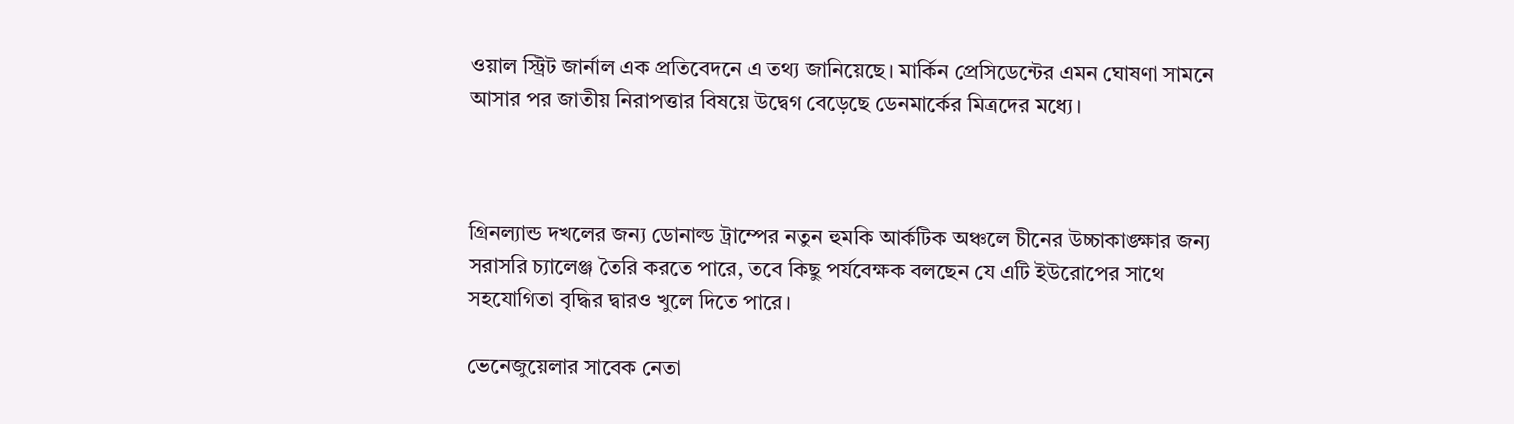ওয়াল স্ট্রিট জার্নাল এক প্রতিবেদনে এ তথ্য জানিয়েছে। মার্কিন প্রেসিডেন্টের এমন ঘোষণা সামনে আসার পর জাতীয় নিরাপত্তার বিষয়ে উদ্বেগ বেড়েছে ডেনমার্কের মিত্রদের মধ্যে।



গ্রিনল্যান্ড দখলের জন্য ডোনাল্ড ট্রাম্পের নতুন হুমকি আর্কটিক অঞ্চলে চীনের উচ্চাকাঙ্ক্ষার জন্য সরাসরি চ্যালেঞ্জ তৈরি করতে পারে, তবে কিছু পর্যবেক্ষক বলছেন যে এটি ইউরোপের সাথে সহযোগিতা বৃদ্ধির দ্বারও খুলে দিতে পারে।

ভেনেজুয়েলার সাবেক নেতা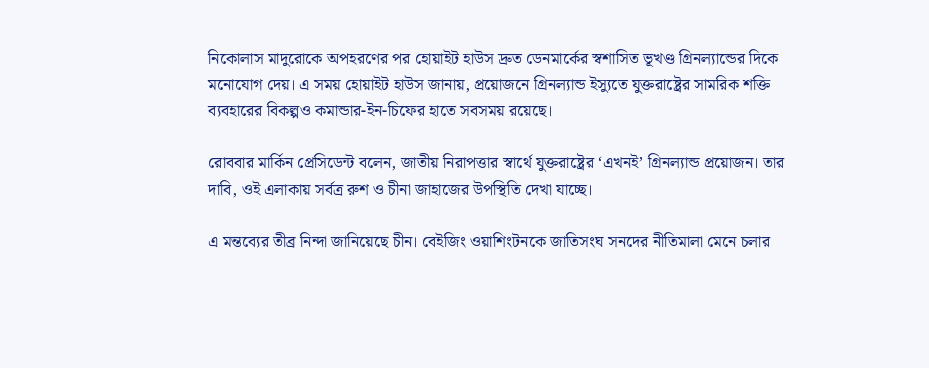নিকোলাস মাদুরোকে অপহরণের পর হোয়াইট হাউস দ্রুত ডেনমার্কের স্বশাসিত ভূখণ্ড গ্রিনল্যান্ডের দিকে মনোযোগ দেয়। এ সময় হোয়াইট হাউস জানায়, প্রয়োজনে গ্রিনল্যান্ড ইস্যুতে যুক্তরাষ্ট্রের সামরিক শক্তি ব্যবহারের বিকল্পও কমান্ডার-ইন-চিফের হাতে সবসময় রয়েছে।

রোববার মার্কিন প্রেসিডেন্ট বলেন, জাতীয় নিরাপত্তার স্বার্থে যুক্তরাষ্ট্রের ‘এখনই’ গ্রিনল্যান্ড প্রয়োজন। তার দাবি, ওই এলাকায় সর্বত্র রুশ ও চীনা জাহাজের উপস্থিতি দেখা যাচ্ছে।

এ মন্তব্যের তীব্র নিন্দা জানিয়েছে চীন। বেইজিং ওয়াশিংটনকে জাতিসংঘ সনদের নীতিমালা মেনে চলার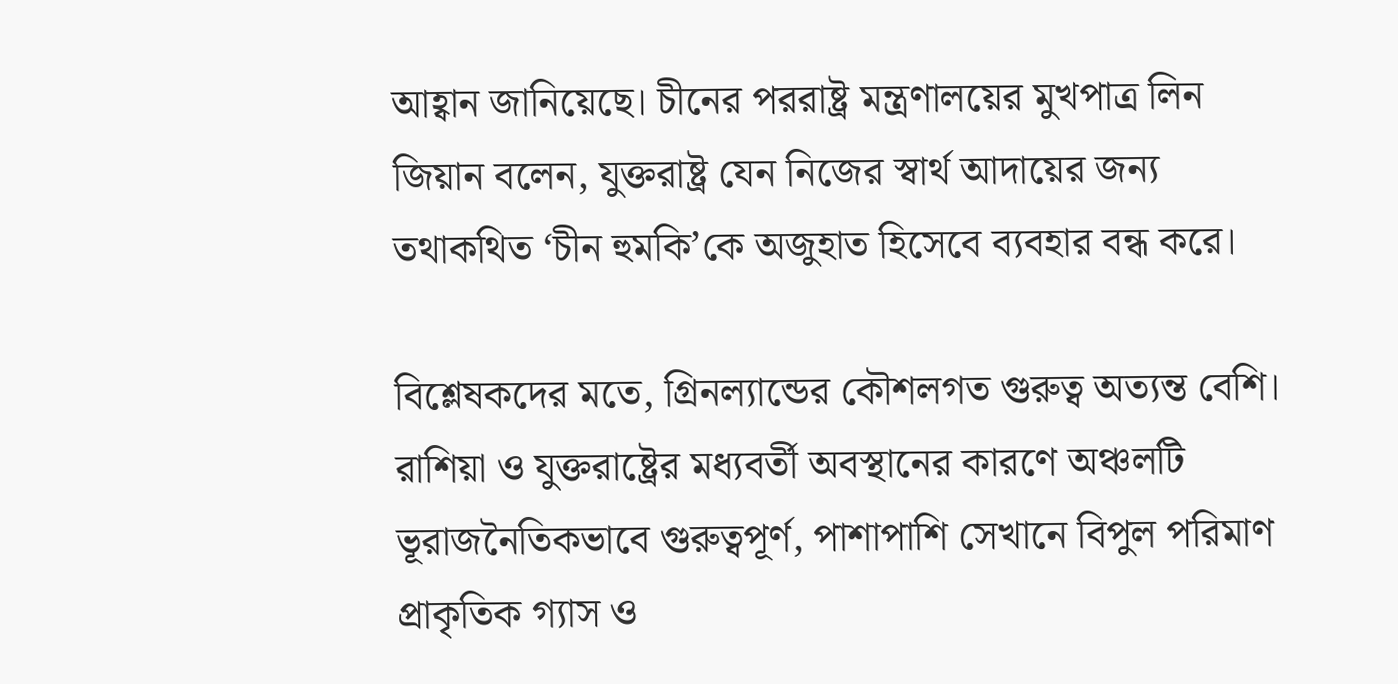আহ্বান জানিয়েছে। চীনের পররাষ্ট্র মন্ত্রণালয়ের মুখপাত্র লিন জিয়ান বলেন, যুক্তরাষ্ট্র যেন নিজের স্বার্থ আদায়ের জন্য তথাকথিত ‘চীন হুমকি’কে অজুহাত হিসেবে ব্যবহার বন্ধ করে।

বিশ্লেষকদের মতে, গ্রিনল্যান্ডের কৌশলগত গুরুত্ব অত্যন্ত বেশি। রাশিয়া ও যুক্তরাষ্ট্রের মধ্যবর্তী অবস্থানের কারণে অঞ্চলটি ভূরাজনৈতিকভাবে গুরুত্বপূর্ণ, পাশাপাশি সেখানে বিপুল পরিমাণ প্রাকৃতিক গ্যাস ও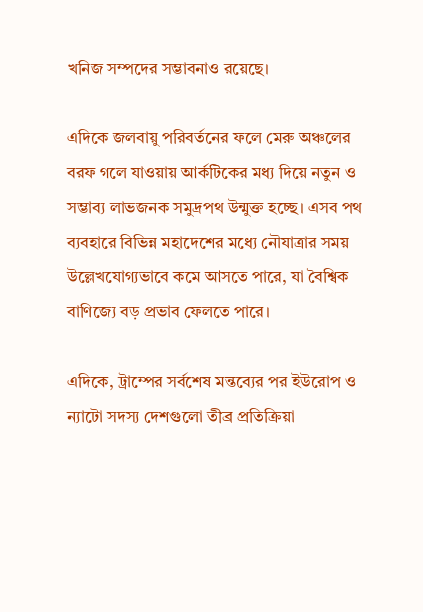খনিজ সম্পদের সম্ভাবনাও রয়েছে।

এদিকে জলবায়ু পরিবর্তনের ফলে মেরু অঞ্চলের বরফ গলে যাওয়ায় আর্কটিকের মধ্য দিয়ে নতুন ও সম্ভাব্য লাভজনক সমুদ্রপথ উন্মুক্ত হচ্ছে। এসব পথ ব্যবহারে বিভিন্ন মহাদেশের মধ্যে নৌযাত্রার সময় উল্লেখযোগ্যভাবে কমে আসতে পারে, যা বৈশ্বিক বাণিজ্যে বড় প্রভাব ফেলতে পারে।

এদিকে, ট্রাম্পের সর্বশেষ মন্তব্যের পর ইউরোপ ও ন্যাটো সদস্য দেশগুলো তীব্র প্রতিক্রিয়া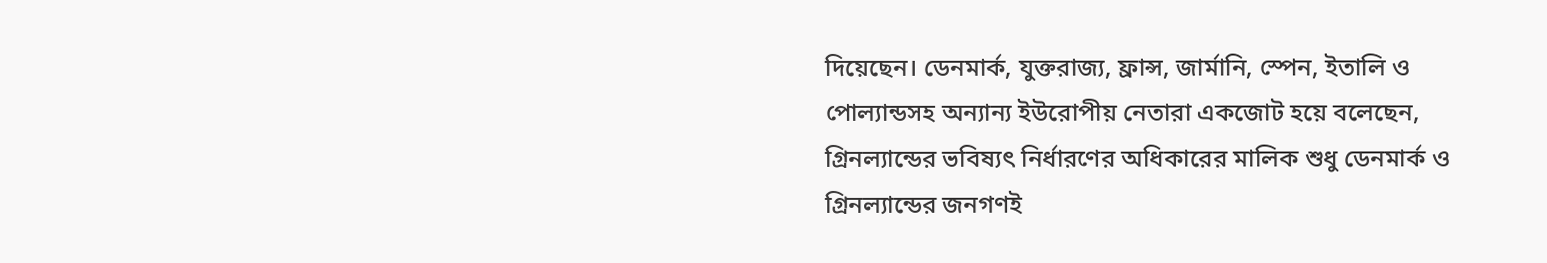দিয়েছেন। ডেনমার্ক, যুক্তরাজ্য, ফ্রান্স, জার্মানি, স্পেন, ইতালি ও পোল্যান্ডসহ অন্যান্য ইউরোপীয় নেতারা একজোট হয়ে বলেছেন, গ্রিনল্যান্ডের ভবিষ্যৎ নির্ধারণের অধিকারের মালিক শুধু ডেনমার্ক ও গ্রিনল্যান্ডের জনগণই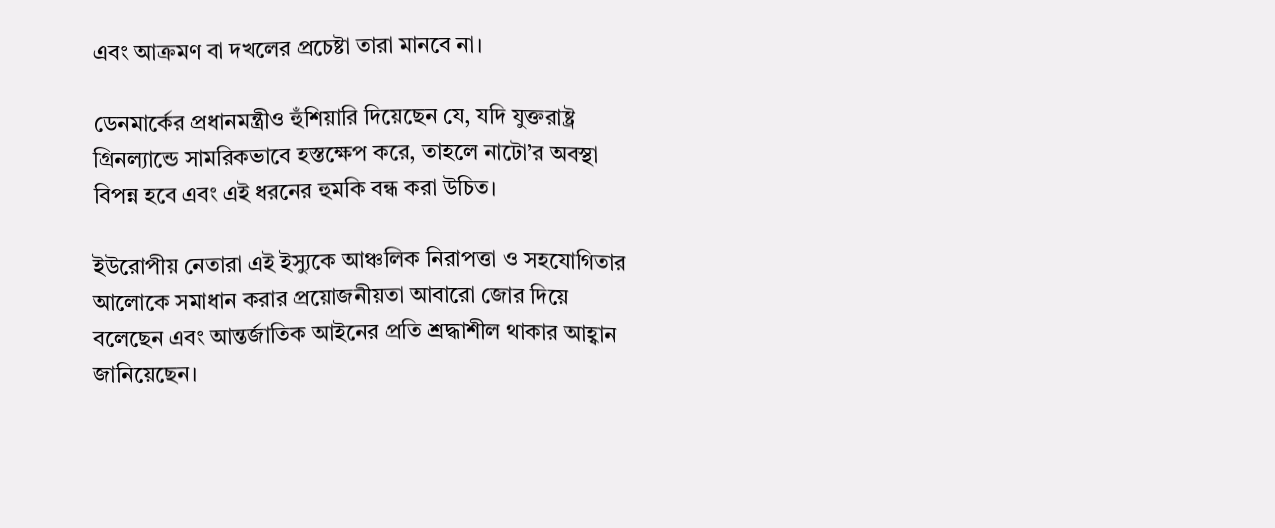এবং আক্রমণ বা দখলের প্রচেষ্টা তারা মানবে না।

ডেনমার্কের প্রধানমন্ত্রীও হুঁশিয়ারি দিয়েছেন যে, যদি যুক্তরাষ্ট্র গ্রিনল্যান্ডে সামরিকভাবে হস্তক্ষেপ করে, তাহলে নাটো’র অবস্থা বিপন্ন হবে এবং এই ধরনের হুমকি বন্ধ করা উচিত।

ইউরোপীয় নেতারা এই ইস্যুকে আঞ্চলিক নিরাপত্তা ও সহযোগিতার আলোকে সমাধান করার প্রয়োজনীয়তা আবারো জোর দিয়ে বলেছেন এবং আন্তর্জাতিক আইনের প্রতি শ্রদ্ধাশীল থাকার আহ্বান জানিয়েছেন।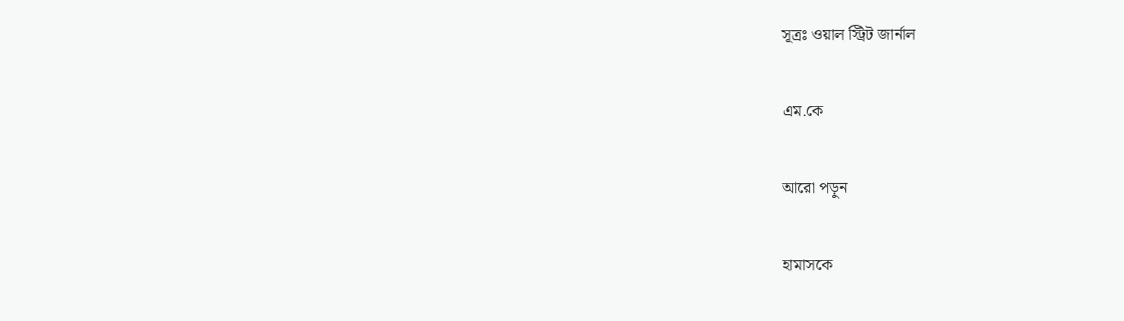সূত্রঃ ওয়াল স্ট্রিট জার্নাল

এম.কে

আরো পড়ুন

হামাসকে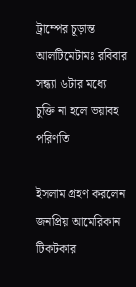ট্রাম্পের চূড়ান্ত আলটিমেটামঃ রবিবার সন্ধ্যা ৬টার মধ্যে চুক্তি না হলে ভয়াবহ পরিণতি

ইসলাম গ্রহণ করলেন জনপ্রিয় আমেরিকান টিকটকার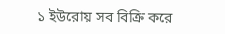১ ইউরোয় সব বিক্রি করে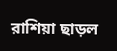রাশিয়া ছাড়ল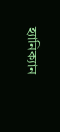হ্যানিক্যান